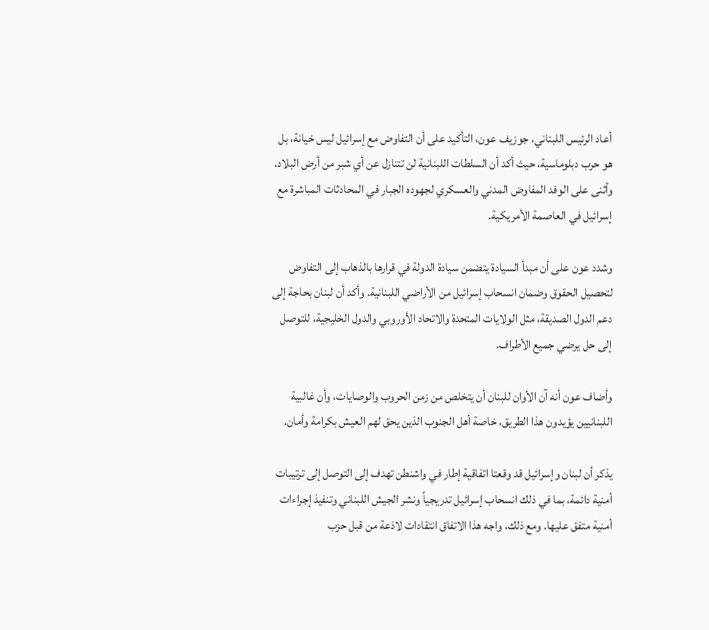أعاد الرئيس اللبناني، جوزيف عون، التأكيد على أن التفاوض مع إسرائيل ليس خيانة، بل هو حرب دبلوماسية، حيث أكد أن السلطات اللبنانية لن تتنازل عن أي شبر من أرض البلاد. وأثنى على الوفد المفاوض المدني والعسكري لجهوده الجبار في المحادثات المباشرة مع إسرائيل في العاصمة الأمريكية.

وشدد عون على أن مبدأ السيادة يتضمن سيادة الدولة في قرارها بالذهاب إلى التفاوض لتحصيل الحقوق وضمان انسحاب إسرائيل من الأراضي اللبنانية. وأكد أن لبنان بحاجة إلى دعم الدول الصديقة، مثل الولايات المتحدة والاتحاد الأوروبي والدول الخليجية، للتوصل إلى حل يرضي جميع الأطراف.

وأضاف عون أنه آن الأوان للبنان أن يتخلص من زمن الحروب والوصايات، وأن غالبية اللبنانيين يؤيدون هذا الطريق، خاصة أهل الجنوب الذين يحق لهم العيش بكرامة وأمان.

يذكر أن لبنان وإسرائيل قد وقعتا اتفاقية إطار في واشنطن تهدف إلى التوصل إلى ترتيبات أمنية دائمة، بما في ذلك انسحاب إسرائيل تدريجياً ونشر الجيش اللبناني وتنفيذ إجراءات أمنية متفق عليها. ومع ذلك، واجه هذا الاتفاق انتقادات لاذعة من قبل حزب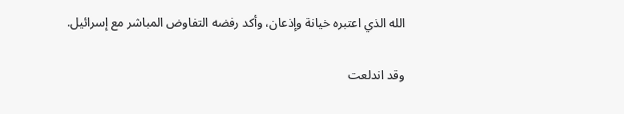الله الذي اعتبره خيانة وإذعان، وأكد رفضه التفاوض المباشر مع إسرائيل.

وقد اندلعت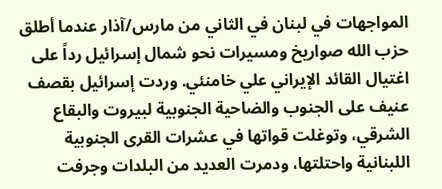المواجهات في لبنان في الثاني من مارس/آذار عندما أطلق حزب الله صواريخ ومسيرات نحو شمال إسرائيل رداً على اغتيال القائد الإيراني علي خامنئي. وردت إسرائيل بقصف عنيف على الجنوب والضاحية الجنوبية لبيروت والبقاع الشرقي، وتوغلت قواتها في عشرات القرى الجنوبية اللبنانية واحتلتها، ودمرت العديد من البلدات وجرفت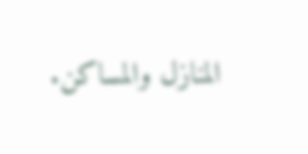المنازل والمساكن.